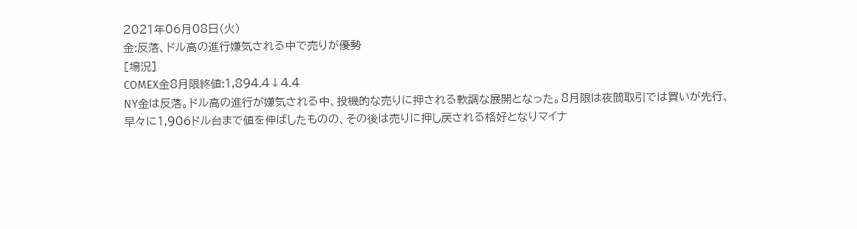2021年06月08日(火)
金:反落、ドル高の進行嫌気される中で売りが優勢
[場況]
COMEX金8月限終値:1,894.4↓4.4
NY金は反落。ドル高の進行が嫌気される中、投機的な売りに押される軟調な展開となった。8月限は夜間取引では買いが先行、早々に1,906ドル台まで値を伸ばしたものの、その後は売りに押し戻される格好となりマイナ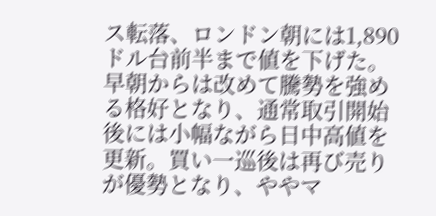ス転落、ロンドン朝には1,890ドル台前半まで値を下げた。早朝からは改めて騰勢を強める格好となり、通常取引開始後には小幅ながら日中高値を更新。買い一巡後は再び売りが優勢となり、ややマ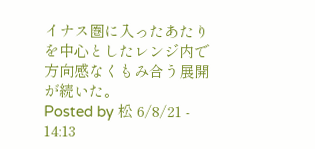イナス圏に入ったあたりを中心としたレンジ内で方向感なくもみ合う展開が続いた。
Posted by 松 6/8/21 - 14:13